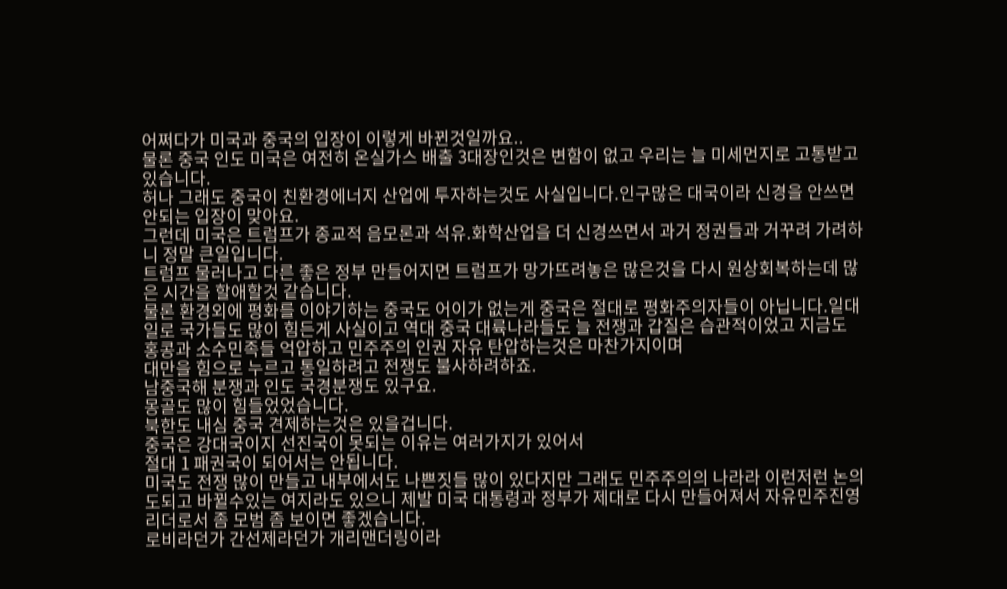어쩌다가 미국과 중국의 입장이 이렇게 바뀐것일까요..
물론 중국 인도 미국은 여전히 온실가스 배출 3대장인것은 변함이 없고 우리는 늘 미세먼지로 고통받고 있습니다.
허나 그래도 중국이 친환경에너지 산업에 투자하는것도 사실입니다.인구많은 대국이라 신경을 안쓰면 안되는 입장이 맞아요.
그런데 미국은 트럼프가 종교적 음모론과 석유.화학산업을 더 신경쓰면서 과거 정권들과 거꾸려 가려하니 정말 큰일입니다.
트럼프 물러나고 다른 좋은 정부 만들어지면 트럼프가 망가뜨려놓은 많은것을 다시 원상회복하는데 많은 시간을 할애할것 같습니다.
물론 환경외에 평화를 이야기하는 중국도 어이가 없는게 중국은 절대로 평화주의자들이 아닙니다.일대일로 국가들도 많이 힘든게 사실이고 역대 중국 대륙나라들도 늘 전쟁과 갑질은 습관적이었고 지금도 홍콩과 소수민족들 억압하고 민주주의 인권 자유 탄압하는것은 마찬가지이며
대만을 힘으로 누르고 통일하려고 전쟁도 불사하려하죠.
남중국해 분쟁과 인도 국경분쟁도 있구요.
몽골도 많이 힘들었었습니다.
북한도 내심 중국 견제하는것은 있을겁니다.
중국은 강대국이지 선진국이 못되는 이유는 여러가지가 있어서
절대 1 패권국이 되어서는 안됩니다.
미국도 전쟁 많이 만들고 내부에서도 나쁜짓들 많이 있다지만 그래도 민주주의의 나라라 이런저런 논의도되고 바뀔수있는 여지라도 있으니 제발 미국 대통령과 정부가 제대로 다시 만들어져서 자유민주진영 리더로서 좀 모범 좀 보이면 좋겠습니다.
로비라던가 간선제라던가 개리맨더링이라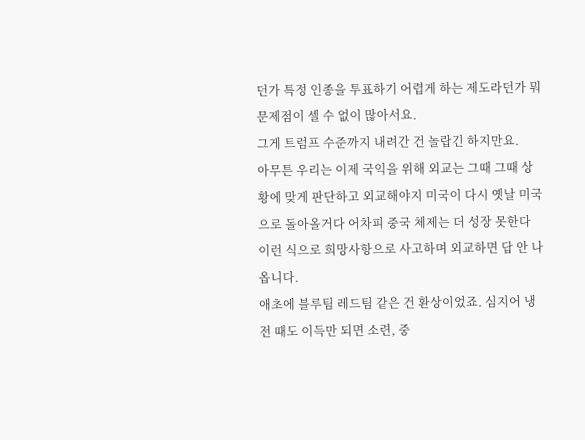던가 특정 인종을 투표하기 어렵게 하는 제도라던가 뭐 문제점이 셀 수 없이 많아서요.
그게 트럼프 수준까지 내려간 건 놀랍긴 하지만요.
아무튼 우리는 이제 국익을 위해 외교는 그때 그때 상황에 맞게 판단하고 외교해야지 미국이 다시 옛날 미국으로 돌아올거다 어차피 중국 체제는 더 성장 못한다 이런 식으로 희망사항으로 사고하며 외교하면 답 안 나옵니다.
애초에 블루팀 레드팀 같은 건 환상이었죠. 심지어 냉전 때도 이득만 되면 소련, 중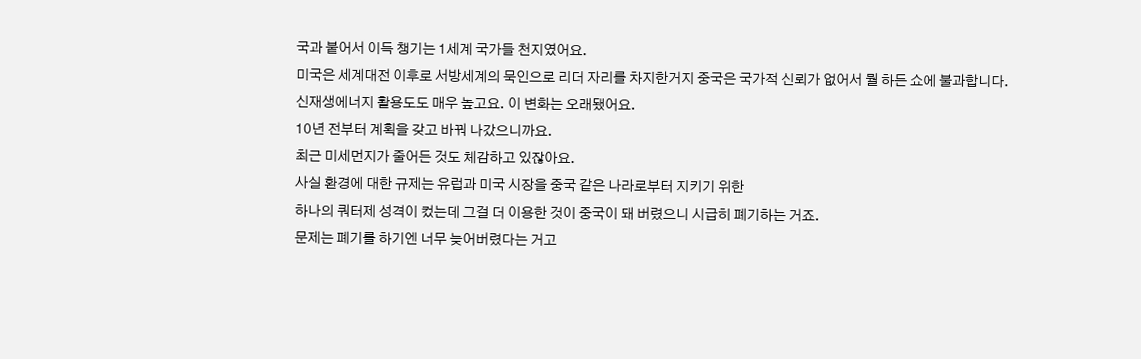국과 붙어서 이득 챙기는 1세계 국가들 천지였어요.
미국은 세계대전 이후로 서방세계의 묵인으로 리더 자리를 차지한거지 중국은 국가적 신뢰가 없어서 뭘 하든 쇼에 불과합니다.
신재생에너지 활용도도 매우 높고요. 이 변화는 오래됐어요.
10년 전부터 계획을 갖고 바꿔 나갔으니까요.
최근 미세먼지가 줄어든 것도 체감하고 있잖아요.
사실 환경에 대한 규제는 유럽과 미국 시장을 중국 같은 나라로부터 지키기 위한
하나의 쿼터제 성격이 컸는데 그걸 더 이용한 것이 중국이 돼 버렸으니 시급히 폐기하는 거죠.
문제는 폐기를 하기엔 너무 늦어버렸다는 거고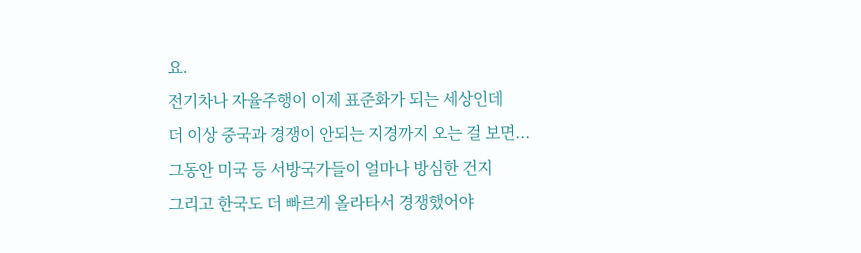요.
전기차나 자율주행이 이제 표준화가 되는 세상인데
더 이상 중국과 경쟁이 안되는 지경까지 오는 걸 보면...
그동안 미국 등 서방국가들이 얼마나 방심한 건지
그리고 한국도 더 빠르게 올라타서 경쟁했어야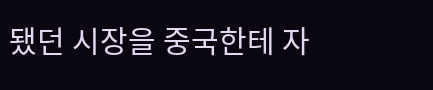됐던 시장을 중국한테 자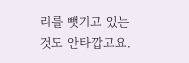리를 뺏기고 있는 것도 안타깝고요.